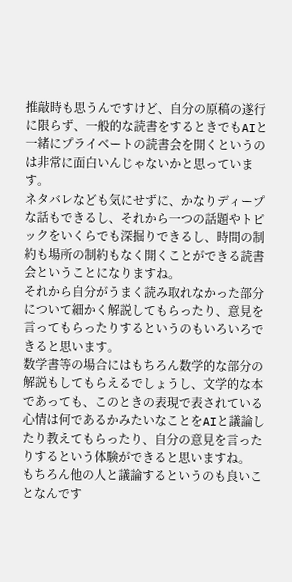推敲時も思うんですけど、自分の原稿の遂行に限らず、一般的な読書をするときでもAIと一緒にプライベートの読書会を開くというのは非常に面白いんじゃないかと思っています。
ネタバレなども気にせずに、かなりディープな話もできるし、それから一つの話題やトピックをいくらでも深掘りできるし、時間の制約も場所の制約もなく開くことができる読書会ということになりますね。
それから自分がうまく読み取れなかった部分について細かく解説してもらったり、意見を言ってもらったりするというのもいろいろできると思います。
数学書等の場合にはもちろん数学的な部分の解説もしてもらえるでしょうし、文学的な本であっても、このときの表現で表されている心情は何であるかみたいなことをAIと議論したり教えてもらったり、自分の意見を言ったりするという体験ができると思いますね。
もちろん他の人と議論するというのも良いことなんです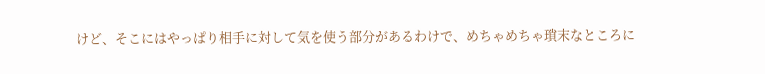けど、そこにはやっぱり相手に対して気を使う部分があるわけで、めちゃめちゃ瑣末なところに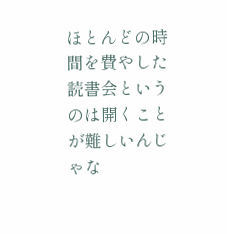ほとんどの時間を費やした読書会というのは開くことが難しいんじゃな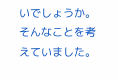いでしょうか。
そんなことを考えていました。